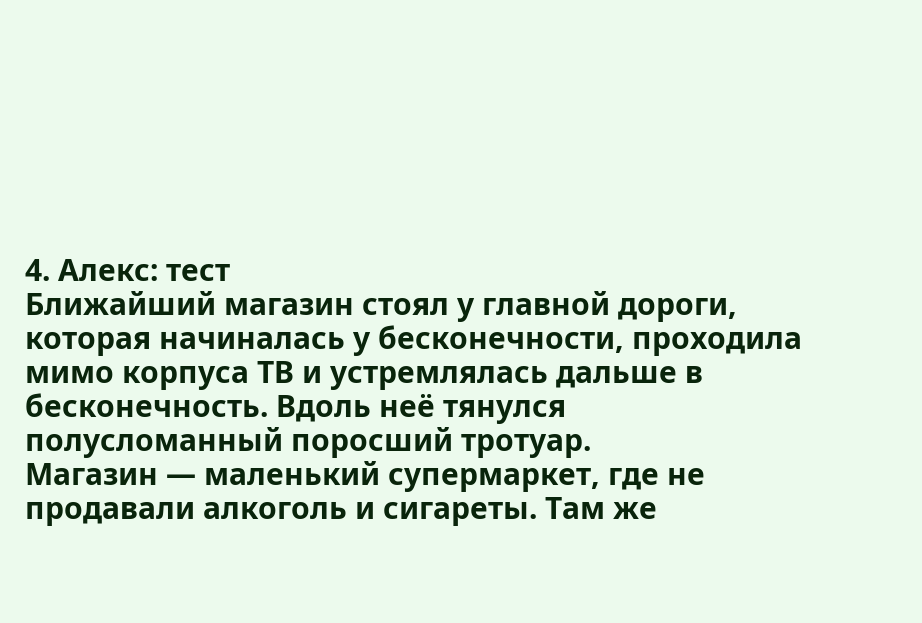4. Алекс: тест
Ближайший магазин стоял у главной дороги, которая начиналась у бесконечности, проходила мимо корпуса ТВ и устремлялась дальше в бесконечность. Вдоль неё тянулся полусломанный поросший тротуар.
Магазин — маленький супермаркет, где не продавали алкоголь и сигареты. Там же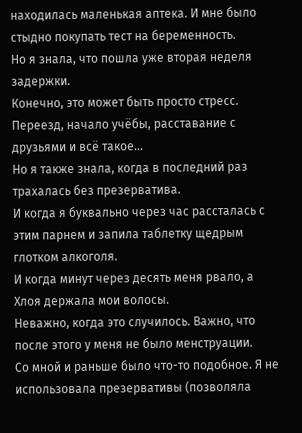находилась маленькая аптека. И мне было стыдно покупать тест на беременность.
Но я знала, что пошла уже вторая неделя задержки.
Конечно, это может быть просто стресс. Переезд, начало учёбы, расставание с друзьями и всё такое...
Но я также знала, когда в последний раз трахалась без презерватива.
И когда я буквально через час рассталась с этим парнем и запила таблетку щедрым глотком алкоголя.
И когда минут через десять меня рвало, а Хлоя держала мои волосы.
Неважно, когда это случилось. Важно, что после этого у меня не было менструации.
Со мной и раньше было что-то подобное. Я не использовала презервативы (позволяла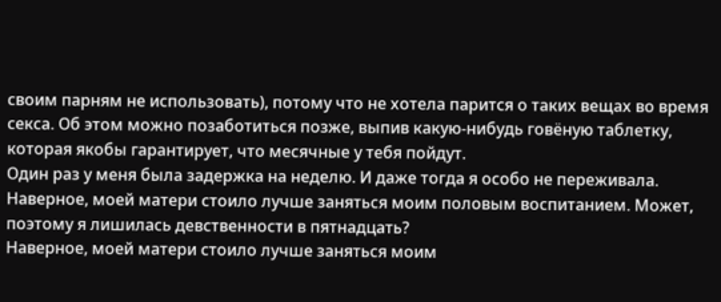своим парням не использовать), потому что не хотела парится о таких вещах во время секса. Об этом можно позаботиться позже, выпив какую-нибудь говёную таблетку, которая якобы гарантирует, что месячные у тебя пойдут.
Один раз у меня была задержка на неделю. И даже тогда я особо не переживала.
Наверное, моей матери стоило лучше заняться моим половым воспитанием. Может, поэтому я лишилась девственности в пятнадцать?
Наверное, моей матери стоило лучше заняться моим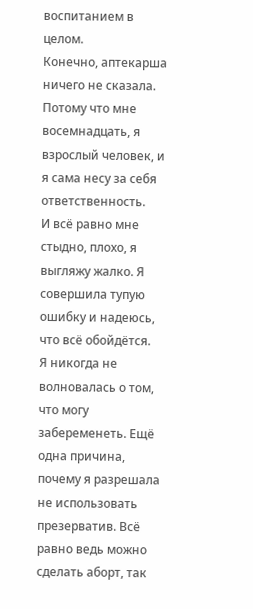воспитанием в целом.
Конечно, аптекарша ничего не сказала. Потому что мне восемнадцать, я взрослый человек, и я сама несу за себя ответственность.
И всё равно мне стыдно, плохо, я выгляжу жалко. Я совершила тупую ошибку и надеюсь, что всё обойдётся.
Я никогда не волновалась о том, что могу забеременеть. Ещё одна причина, почему я разрешала не использовать презерватив. Всё равно ведь можно сделать аборт, так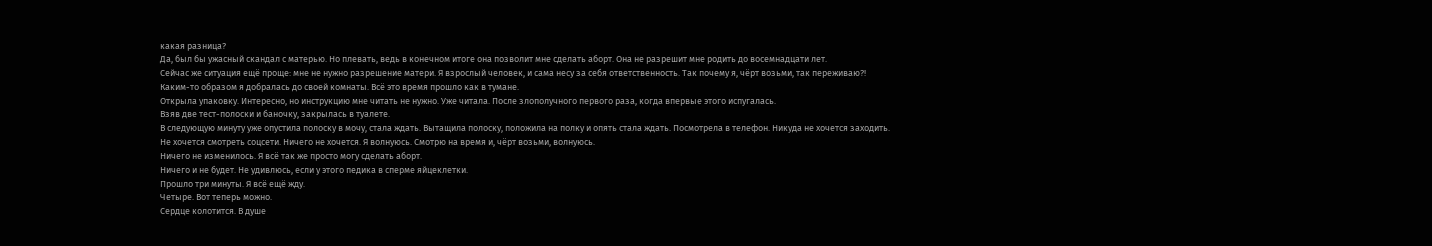какая разница?
Да, был бы ужасный скандал с матерью. Но плевать, ведь в конечном итоге она позволит мне сделать аборт. Она не разрешит мне родить до восемнадцати лет.
Сейчас же ситуация ещё проще: мне не нужно разрешение матери. Я взрослый человек, и сама несу за себя ответственность. Так почему я, чёрт возьми, так переживаю?!
Каким-то образом я добралась до своей комнаты. Всё это время прошло как в тумане.
Открыла упаковку. Интересно, но инструкцию мне читать не нужно. Уже читала. После злополучного первого раза, когда впервые этого испугалась.
Взяв две тест-полоски и баночку, закрылась в туалете.
В следующую минуту уже опустила полоску в мочу, стала ждать. Вытащила полоску, положила на полку и опять стала ждать. Посмотрела в телефон. Никуда не хочется заходить. Не хочется смотреть соцсети. Ничего не хочется. Я волнуюсь. Смотрю на время и, чёрт возьми, волнуюсь.
Ничего не изменилось. Я всё так же просто могу сделать аборт.
Ничего и не будет. Не удивлюсь, если у этого педика в сперме яйцеклетки.
Прошло три минуты. Я всё ещё жду.
Четыре. Вот теперь можно.
Сердце колотится. В душе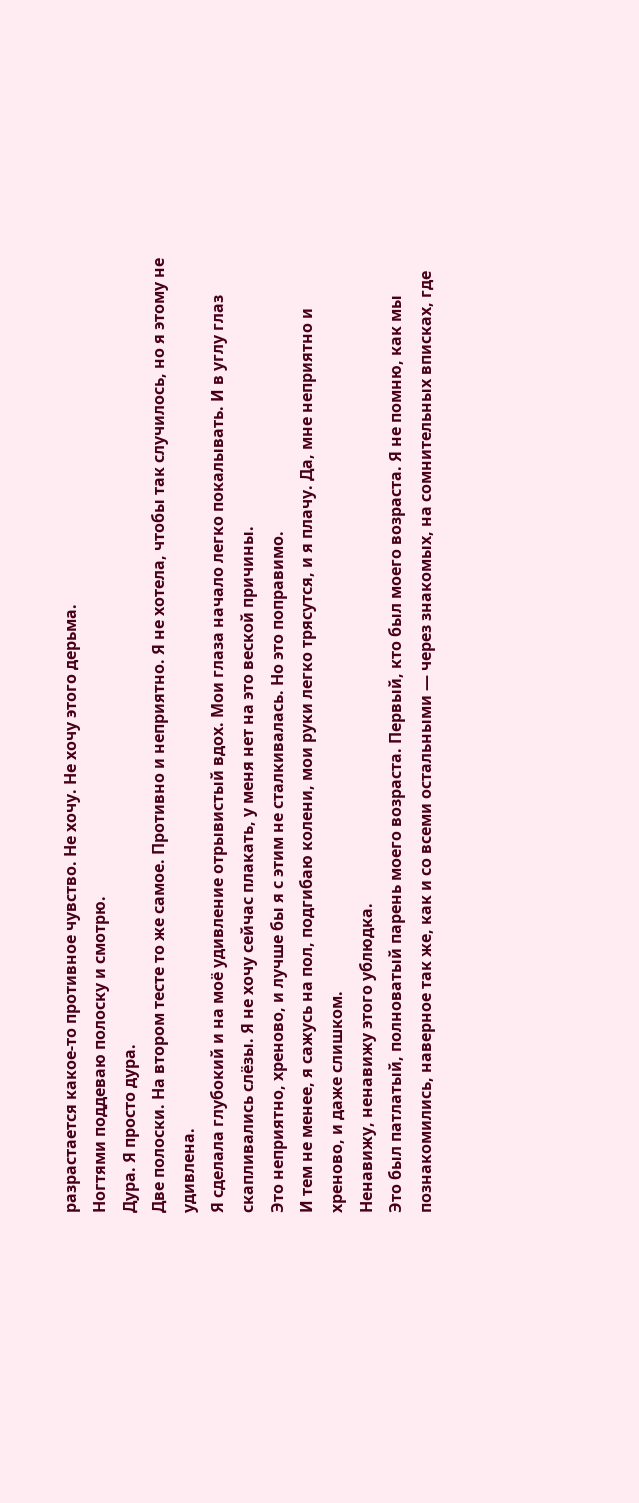разрастается какое-то противное чувство. Не хочу. Не хочу этого дерьма.
Ногтями поддеваю полоску и смотрю.
Дура. Я просто дура.
Две полоски. На втором тесте то же самое. Противно и неприятно. Я не хотела, чтобы так случилось, но я этому не удивлена.
Я сделала глубокий и на моё удивление отрывистый вдох. Мои глаза начало легко покалывать. И в углу глаз скапливались слёзы. Я не хочу сейчас плакать, у меня нет на это веской причины.
Это неприятно, хреново, и лучше бы я с этим не сталкивалась. Но это поправимо.
И тем не менее, я сажусь на пол, подгибаю колени, мои руки легко трясутся, и я плачу. Да, мне неприятно и хреново, и даже слишком.
Ненавижу, ненавижу этого ублюдка.
Это был патлатый, полноватый парень моего возраста. Первый, кто был моего возраста. Я не помню, как мы познакомились, наверное так же, как и со всеми остальными — через знакомых, на сомнительных вписках, где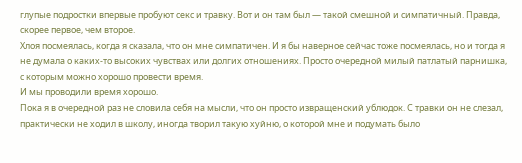глупые подростки впервые пробуют секс и травку. Вот и он там был — такой смешной и симпатичный. Правда, скорее первое, чем второе.
Хлоя посмеялась, когда я сказала, что он мне симпатичен. И я бы наверное сейчас тоже посмеялась, но и тогда я не думала о каких-то высоких чувствах или долгих отношениях. Просто очередной милый патлатый парнишка, с которым можно хорошо провести время.
И мы проводили время хорошо.
Пока я в очередной раз не словила себя на мысли, что он просто извращенский ублюдок. С травки он не слезал, практически не ходил в школу, иногда творил такую хуйню, о которой мне и подумать было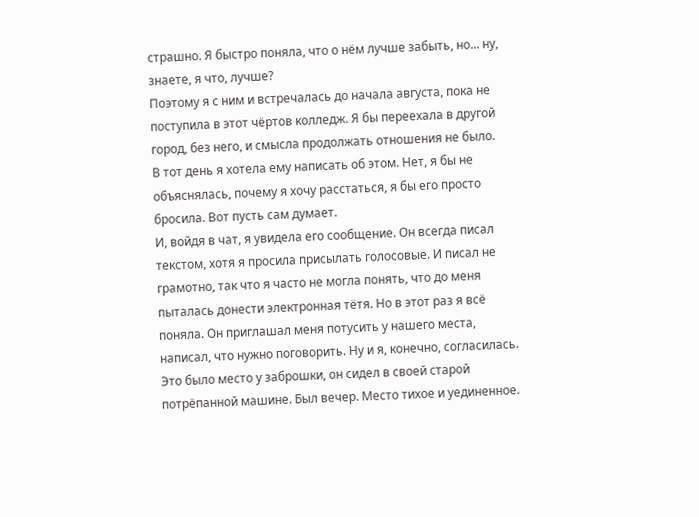страшно. Я быстро поняла, что о нём лучше забыть, но... ну, знаете, я что, лучше?
Поэтому я с ним и встречалась до начала августа, пока не поступила в этот чёртов колледж. Я бы переехала в другой город, без него, и смысла продолжать отношения не было.
В тот день я хотела ему написать об этом. Нет, я бы не объяснялась, почему я хочу расстаться, я бы его просто бросила. Вот пусть сам думает.
И, войдя в чат, я увидела его сообщение. Он всегда писал текстом, хотя я просила присылать голосовые. И писал не грамотно, так что я часто не могла понять, что до меня пыталась донести электронная тётя. Но в этот раз я всё поняла. Он приглашал меня потусить у нашего места, написал, что нужно поговорить. Ну и я, конечно, согласилась.
Это было место у заброшки, он сидел в своей старой потрёпанной машине. Был вечер. Место тихое и уединенное.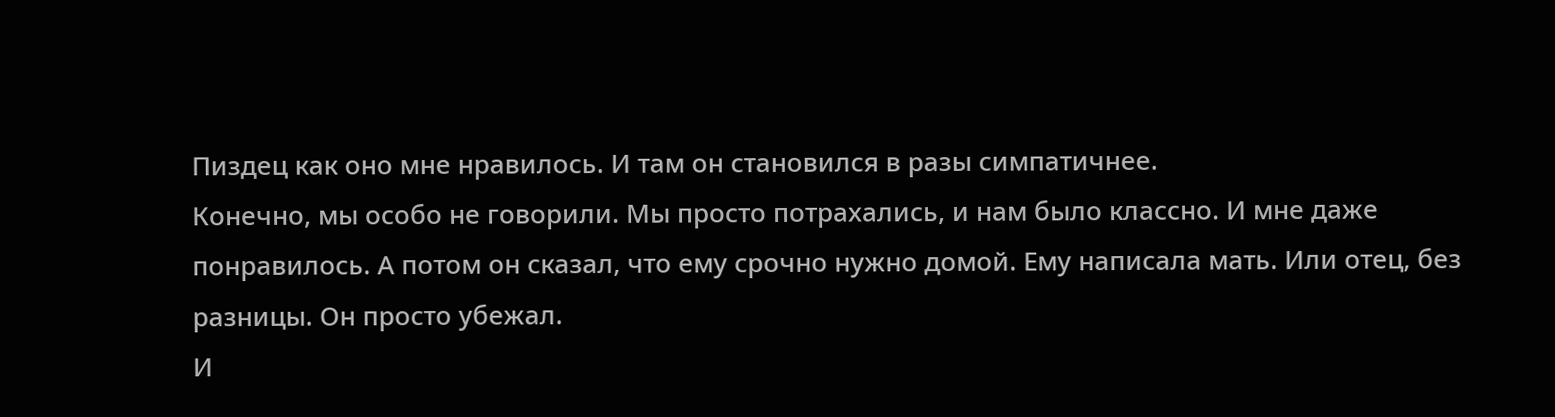Пиздец как оно мне нравилось. И там он становился в разы симпатичнее.
Конечно, мы особо не говорили. Мы просто потрахались, и нам было классно. И мне даже понравилось. А потом он сказал, что ему срочно нужно домой. Ему написала мать. Или отец, без разницы. Он просто убежал.
И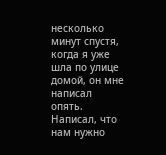несколько минут спустя, когда я уже шла по улице домой, он мне написал опять. Написал, что нам нужно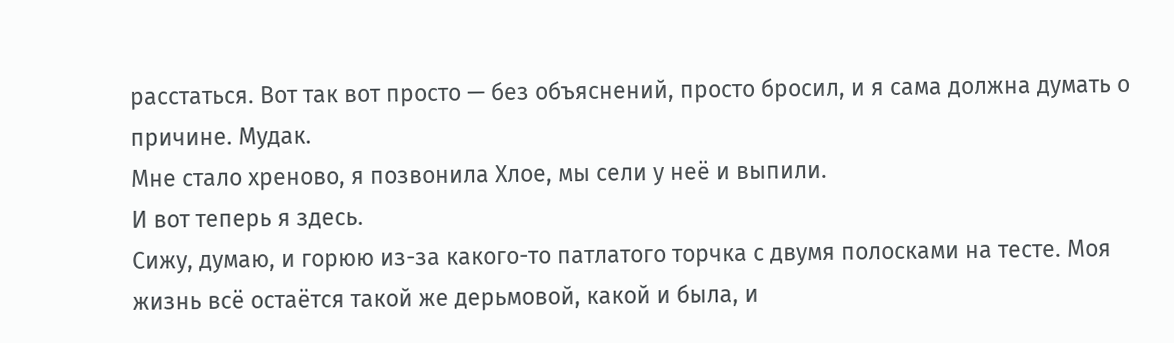расстаться. Вот так вот просто — без объяснений, просто бросил, и я сама должна думать о причине. Мудак.
Мне стало хреново, я позвонила Хлое, мы сели у неё и выпили.
И вот теперь я здесь.
Сижу, думаю, и горюю из-за какого-то патлатого торчка с двумя полосками на тесте. Моя жизнь всё остаётся такой же дерьмовой, какой и была, и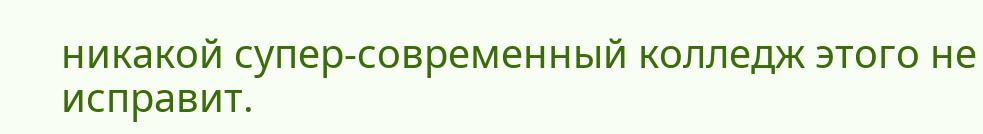никакой супер-современный колледж этого не исправит.